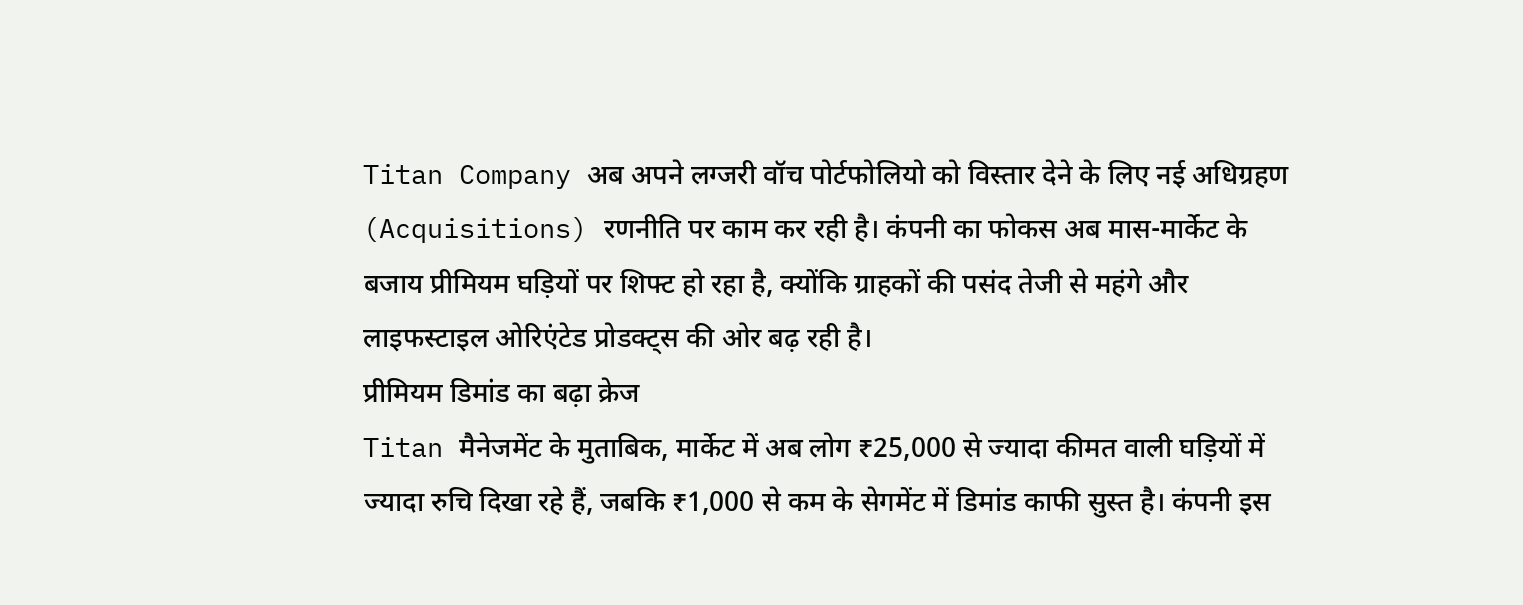Titan Company अब अपने लग्जरी वॉच पोर्टफोलियो को विस्तार देने के लिए नई अधिग्रहण (Acquisitions) रणनीति पर काम कर रही है। कंपनी का फोकस अब मास-मार्केट के बजाय प्रीमियम घड़ियों पर शिफ्ट हो रहा है, क्योंकि ग्राहकों की पसंद तेजी से महंगे और लाइफस्टाइल ओरिएंटेड प्रोडक्ट्स की ओर बढ़ रही है।
प्रीमियम डिमांड का बढ़ा क्रेज
Titan मैनेजमेंट के मुताबिक, मार्केट में अब लोग ₹25,000 से ज्यादा कीमत वाली घड़ियों में ज्यादा रुचि दिखा रहे हैं, जबकि ₹1,000 से कम के सेगमेंट में डिमांड काफी सुस्त है। कंपनी इस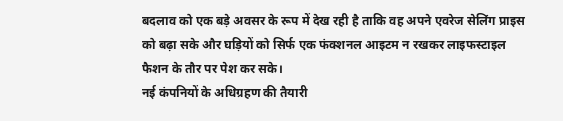बदलाव को एक बड़े अवसर के रूप में देख रही है ताकि वह अपने एवरेज सेलिंग प्राइस को बढ़ा सके और घड़ियों को सिर्फ एक फंक्शनल आइटम न रखकर लाइफस्टाइल फैशन के तौर पर पेश कर सके।
नई कंपनियों के अधिग्रहण की तैयारी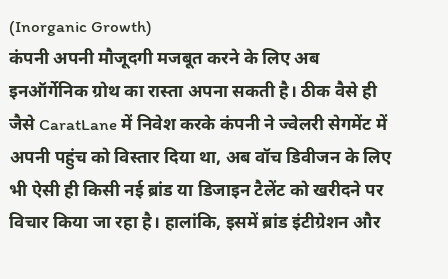(Inorganic Growth)
कंपनी अपनी मौजूदगी मजबूत करने के लिए अब इनऑर्गेनिक ग्रोथ का रास्ता अपना सकती है। ठीक वैसे ही जैसे CaratLane में निवेश करके कंपनी ने ज्वेलरी सेगमेंट में अपनी पहुंच को विस्तार दिया था, अब वॉच डिवीजन के लिए भी ऐसी ही किसी नई ब्रांड या डिजाइन टैलेंट को खरीदने पर विचार किया जा रहा है। हालांकि, इसमें ब्रांड इंटीग्रेशन और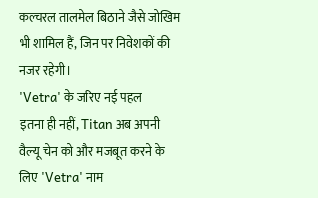कल्चरल तालमेल बिठाने जैसे जोखिम भी शामिल हैं, जिन पर निवेशकों की नजर रहेगी।
'Vetra' के जरिए नई पहल
इतना ही नहीं, Titan अब अपनी वैल्यू चेन को और मजबूत करने के लिए 'Vetra' नाम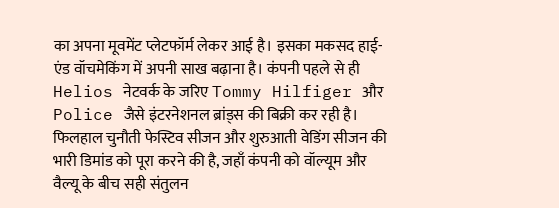का अपना मूवमेंट प्लेटफॉर्म लेकर आई है। इसका मकसद हाई-एंड वॉचमेकिंग में अपनी साख बढ़ाना है। कंपनी पहले से ही Helios नेटवर्क के जरिए Tommy Hilfiger और Police जैसे इंटरनेशनल ब्रांड्स की बिक्री कर रही है। फिलहाल चुनौती फेस्टिव सीजन और शुरुआती वेडिंग सीजन की भारी डिमांड को पूरा करने की है, जहाँ कंपनी को वॉल्यूम और वैल्यू के बीच सही संतुलन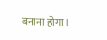बनाना होगा।